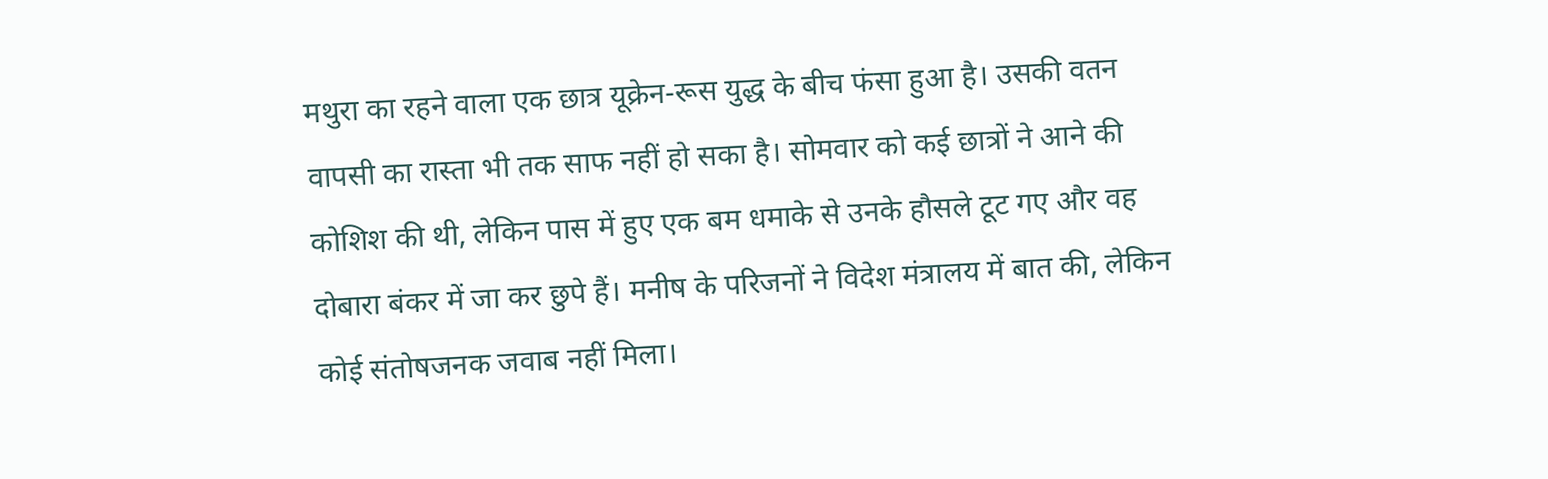मथुरा का रहने वाला एक छात्र यूक्रेन-रूस युद्ध के बीच फंसा हुआ है। उसकी वतन वापसी का रास्ता भी तक साफ नहीं हो सका है। सोमवार को कई छात्रों ने आने की कोशिश की थी, लेकिन पास में हुए एक बम धमाके से उनके हौसले टूट गए और वह दोबारा बंकर में जा कर छुपे हैं। मनीष के परिजनों ने विदेश मंत्रालय में बात की, लेकिन कोई संतोषजनक जवाब नहीं मिला।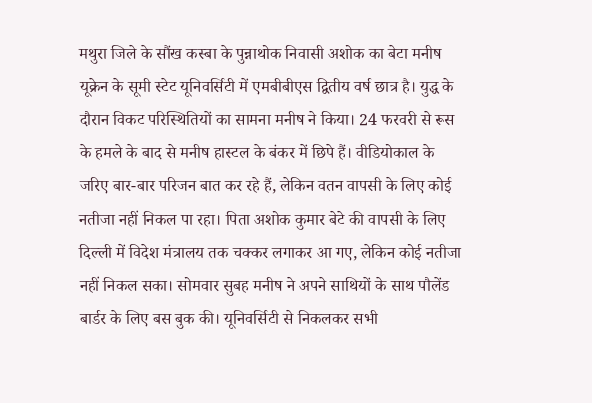मथुरा जिले के सौंख कस्बा के पुन्नाथोक निवासी अशोक का बेटा मनीष यूक्रेन के सूमी स्टेट यूनिवर्सिटी में एमबीबीएस द्वितीय वर्ष छात्र है। युद्ध के दौरान विकट परिस्थितियों का सामना मनीष ने किया। 24 फरवरी से रूस के हमले के बाद से मनीष हास्टल के बंकर में छिपे हैं। वीडियोकाल के जरिए बार-बार परिजन बात कर रहे हैं, लेकिन वतन वापसी के लिए कोई नतीजा नहीं निकल पा रहा। पिता अशोक कुमार बेटे की वापसी के लिए दिल्ली में विदेश मंत्रालय तक चक्कर लगाकर आ गए, लेकिन कोई नतीजा नहीं निकल सका। सोमवार सुबह मनीष ने अपने साथियों के साथ पौलेंड बार्डर के लिए बस बुक की। यूनिवर्सिटी से निकलकर सभी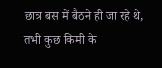छात्र बस में बैठने ही जा रहे थे, तभी कुछ किमी के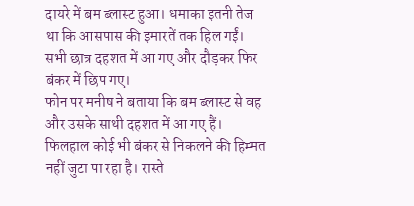दायरे में बम ब्लास्ट हुआ। धमाका इतनी तेज था कि आसपास की इमारतें तक हिल गईं। सभी छात्र दहशत में आ गए और दौड़कर फिर बंकर में छिप गए।
फोन पर मनीष ने बताया कि बम ब्लास्ट से वह और उसके साथी दहशत में आ गए हैं। फिलहाल कोई भी बंकर से निकलने की हिम्मत नहीं जुटा पा रहा है। रास्ते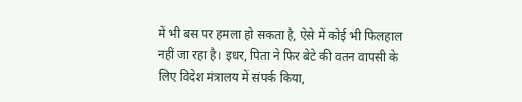में भी बस पर हमला हो सकता है, ऐसे में कोई भी फिलहाल नहीं जा रहा है। इधर, पिता ने फिर बेटे की वतन वापसी के लिए विदेश मंत्रालय में संपर्क किया,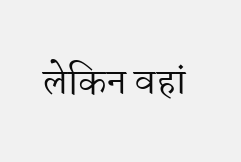लेकिन वहां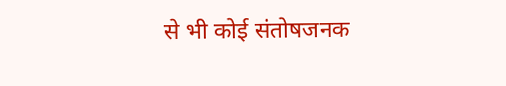से भी कोई संतोषजनक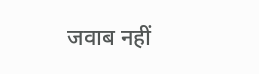जवाब नहीं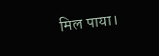मिल पाया।